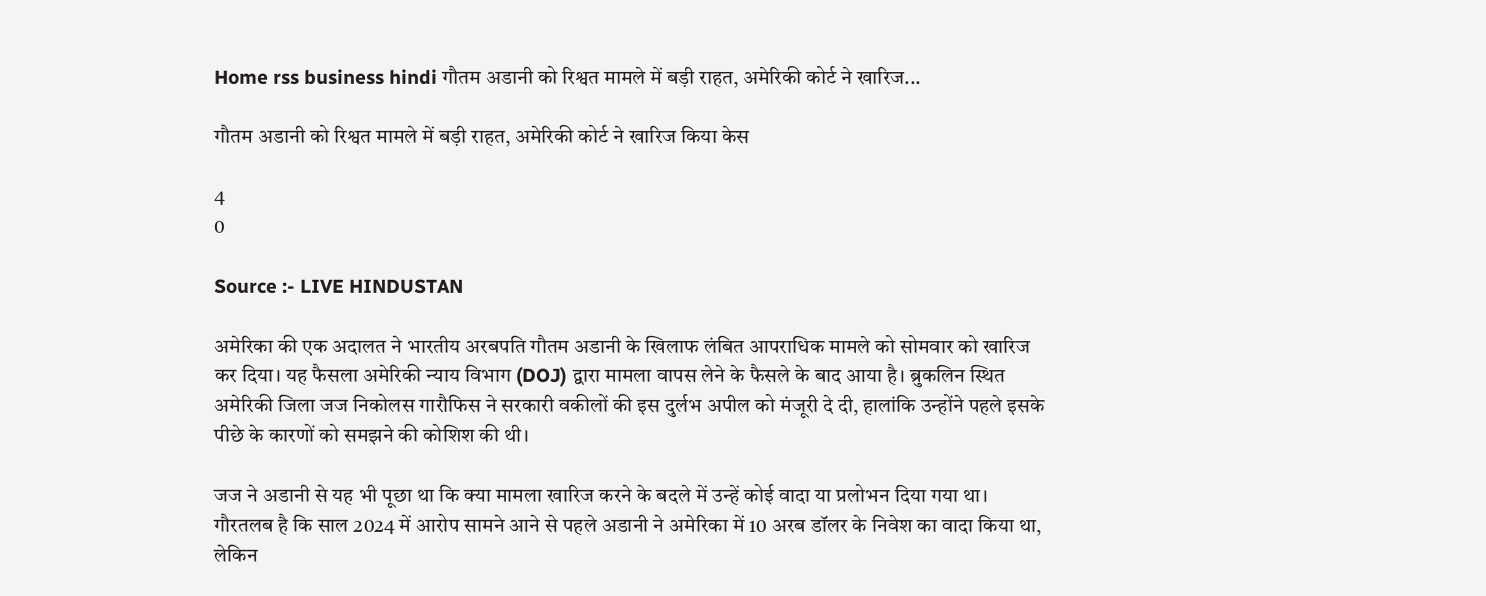Home rss business hindi गौतम अडानी को रिश्वत मामले में बड़ी राहत, अमेरिकी कोर्ट ने खारिज...

गौतम अडानी को रिश्वत मामले में बड़ी राहत, अमेरिकी कोर्ट ने खारिज किया केस

4
0

Source :- LIVE HINDUSTAN

अमेरिका की एक अदालत ने भारतीय अरबपति गौतम अडानी के खिलाफ लंबित आपराधिक मामले को सोमवार को खारिज कर दिया। यह फैसला अमेरिकी न्याय विभाग (DOJ) द्वारा मामला वापस लेने के फैसले के बाद आया है। ब्रुकलिन स्थित अमेरिकी जिला जज निकोलस गारौफिस ने सरकारी वकीलों की इस दुर्लभ अपील को मंजूरी दे दी, हालांकि उन्होंने पहले इसके पीछे के कारणों को समझने की कोशिश की थी।

जज ने अडानी से यह भी पूछा था कि क्या मामला खारिज करने के बदले में उन्हें कोई वादा या प्रलोभन दिया गया था। गौरतलब है कि साल 2024 में आरोप सामने आने से पहले अडानी ने अमेरिका में 10 अरब डॉलर के निवेश का वादा किया था, लेकिन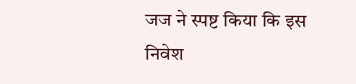जज ने स्पष्ट किया कि इस निवेश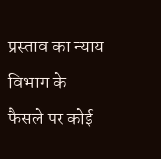प्रस्ताव का न्याय विभाग के फैसले पर कोई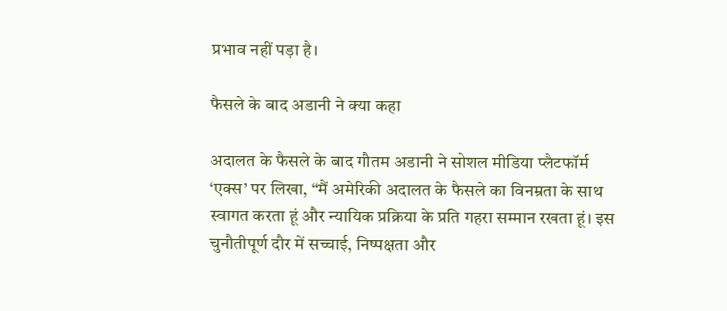प्रभाव नहीं पड़ा है।

फैसले के बाद अडानी ने क्या कहा

अदालत के फैसले के बाद गौतम अडानी ने सोशल मीडिया प्लैटफॉर्म ‘एक्स’ पर लिखा, “मैं अमेरिकी अदालत के फैसले का विनम्रता के साथ स्वागत करता हूं और न्यायिक प्रक्रिया के प्रति गहरा सम्मान रखता हूं। इस चुनौतीपूर्ण दौर में सच्चाई, निष्पक्षता और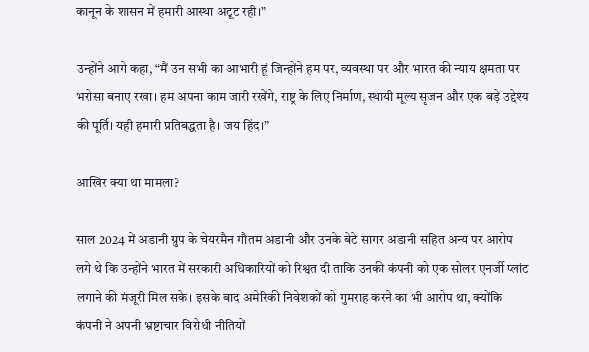कानून के शासन में हमारी आस्था अटूट रही।”

उन्होंने आगे कहा, “मैं उन सभी का आभारी हूं जिन्होंने हम पर, व्यवस्था पर और भारत की न्याय क्षमता पर भरोसा बनाए रखा। हम अपना काम जारी रखेंगे, राष्ट्र के लिए निर्माण, स्थायी मूल्य सृजन और एक बड़े उद्देश्य की पूर्ति। यही हमारी प्रतिबद्धता है। जय हिंद।”

आखिर क्या था मामला?

साल 2024 में अडानी ग्रुप के चेयरमैन गौतम अडानी और उनके बेटे सागर अडानी सहित अन्य पर आरोप लगे थे कि उन्होंने भारत में सरकारी अधिकारियों को रिश्वत दी ताकि उनकी कंपनी को एक सोलर एनर्जी प्लांट लगाने की मंजूरी मिल सके। इसके बाद अमेरिकी निवेशकों को गुमराह करने का भी आरोप था, क्योंकि कंपनी ने अपनी भ्रष्टाचार विरोधी नीतियों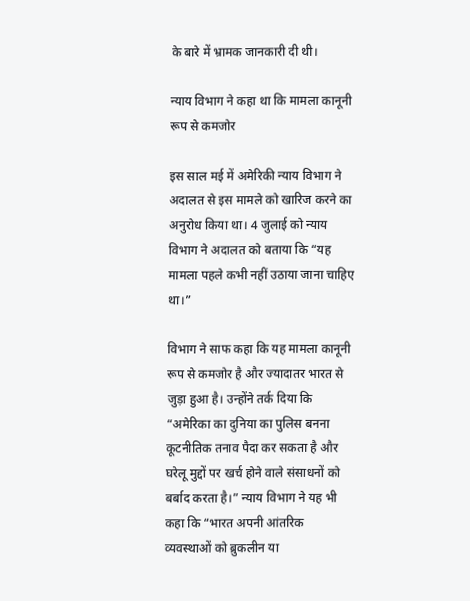के बारे में भ्रामक जानकारी दी थी।

न्याय विभाग ने कहा था कि मामला कानूनी रूप से कमजोर

इस साल मई में अमेरिकी न्याय विभाग ने अदालत से इस मामले को खारिज करने का अनुरोध किया था। 4 जुलाई को न्याय विभाग ने अदालत को बताया कि “यह मामला पहले कभी नहीं उठाया जाना चाहिए था।”

विभाग ने साफ कहा कि यह मामला कानूनी रूप से कमजोर है और ज्यादातर भारत से जुड़ा हुआ है। उन्होंने तर्क दिया कि “अमेरिका का दुनिया का पुलिस बनना कूटनीतिक तनाव पैदा कर सकता है और घरेलू मुद्दों पर खर्च होने वाले संसाधनों को बर्बाद करता है।” न्याय विभाग ने यह भी कहा कि “भारत अपनी आंतरिक व्यवस्थाओं को ब्रुकलीन या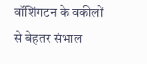वॉशिंगटन के वकीलों से बेहतर संभाल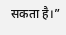सकता है।”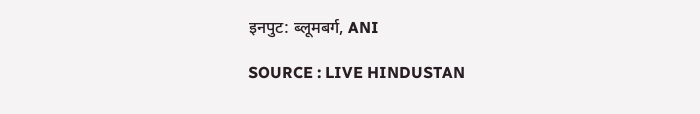इनपुट: ब्लूमबर्ग, ANI

SOURCE : LIVE HINDUSTAN